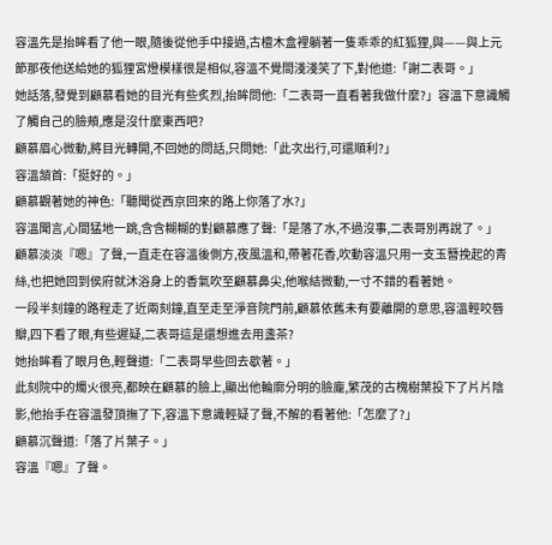容溫先是抬眸看了他一眼,隨後從他手中接過,古檀木盒裡躺著一隻乖乖的紅狐狸,與——與上元節那夜他送給她的狐狸宮燈模樣很是相似,容溫不覺間淺淺笑了下,對他道:「謝二表哥。」
她話落,發覺到顧慕看她的目光有些炙烈,抬眸問他:「二表哥一直看著我做什麼?」容溫下意識觸了觸自己的臉頰,應是沒什麼東西吧?
顧慕眉心微動,將目光轉開,不回她的問話,只問她:「此次出行,可還順利?」
容溫頷首:「挺好的。」
顧慕觀著她的神色:「聽聞從西京回來的路上你落了水?」
容溫聞言,心間猛地一跳,含含糊糊的對顧慕應了聲:「是落了水,不過沒事,二表哥別再說了。」
顧慕淡淡『嗯』了聲,一直走在容溫後側方,夜風溫和,帶著花香,吹動容溫只用一支玉簪挽起的青絲,也把她回到侯府就沐浴身上的香氣吹至顧慕鼻尖,他喉結微動,一寸不錯的看著她。
一段半刻鐘的路程走了近兩刻鐘,直至走至淨音院門前,顧慕依舊未有要離開的意思,容溫輕咬唇瓣,四下看了眼,有些遲疑,二表哥這是還想進去用盞茶?
她抬眸看了眼月色,輕聲道:「二表哥早些回去歇著。」
此刻院中的燭火很亮,都映在顧慕的臉上,顯出他輪廓分明的臉龐,繁茂的古槐樹葉投下了片片陰影,他抬手在容溫發頂撫了下,容溫下意識輕疑了聲,不解的看著他:「怎麼了?」
顧慕沉聲道:「落了片葉子。」
容溫『嗯』了聲。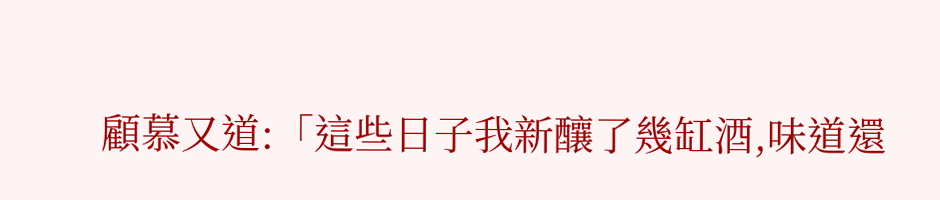顧慕又道:「這些日子我新釀了幾缸酒,味道還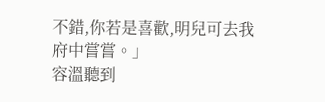不錯,你若是喜歡,明兒可去我府中嘗嘗。」
容溫聽到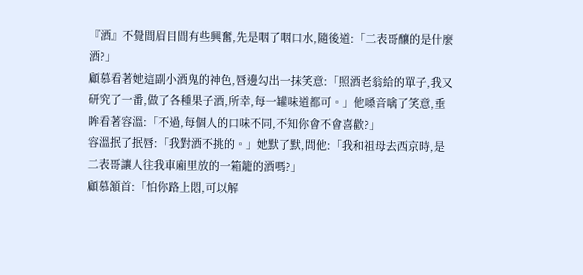『酒』不覺間眉目間有些興奮,先是咽了咽口水,隨後道:「二表哥釀的是什麼酒?」
顧慕看著她這副小酒鬼的神色,唇邊勾出一抹笑意:「照酒老翁給的單子,我又研究了一番,做了各種果子酒,所幸,每一罐味道都可。」他嗓音噙了笑意,垂眸看著容溫:「不過,每個人的口味不同,不知你會不會喜歡?」
容溫抿了抿唇:「我對酒不挑的。」她默了默,問他:「我和祖母去西京時,是二表哥讓人往我車廂里放的一箱籠的酒嗎?」
顧慕頷首:「怕你路上悶,可以解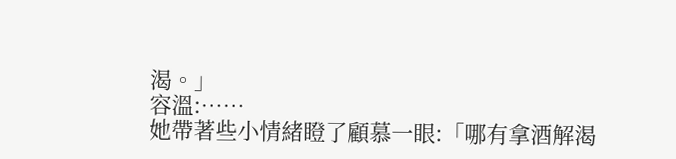渴。」
容溫:……
她帶著些小情緒瞪了顧慕一眼:「哪有拿酒解渴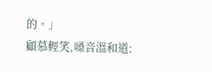的。」
顧慕輕笑,嗓音溫和道: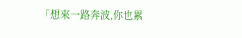「想來一路奔波,你也累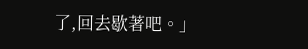了,回去歇著吧。」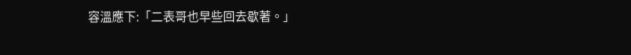容溫應下:「二表哥也早些回去歇著。」